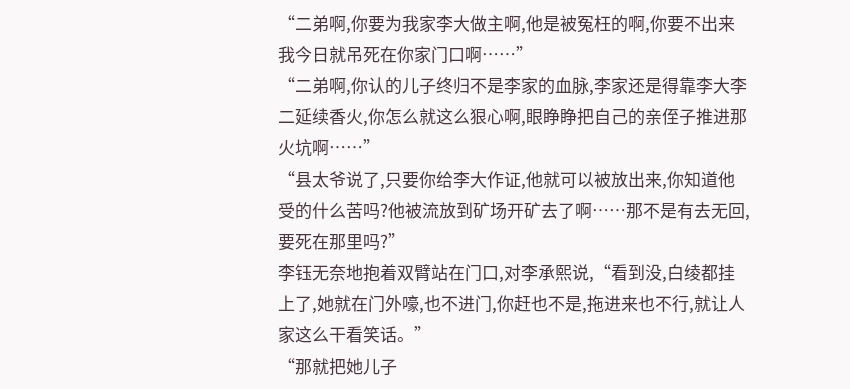“二弟啊,你要为我家李大做主啊,他是被冤枉的啊,你要不出来我今日就吊死在你家门口啊……”
“二弟啊,你认的儿子终归不是李家的血脉,李家还是得靠李大李二延续香火,你怎么就这么狠心啊,眼睁睁把自己的亲侄子推进那火坑啊……”
“县太爷说了,只要你给李大作证,他就可以被放出来,你知道他受的什么苦吗?他被流放到矿场开矿去了啊……那不是有去无回,要死在那里吗?”
李钰无奈地抱着双臂站在门口,对李承熙说,“看到没,白绫都挂上了,她就在门外嚎,也不进门,你赶也不是,拖进来也不行,就让人家这么干看笑话。”
“那就把她儿子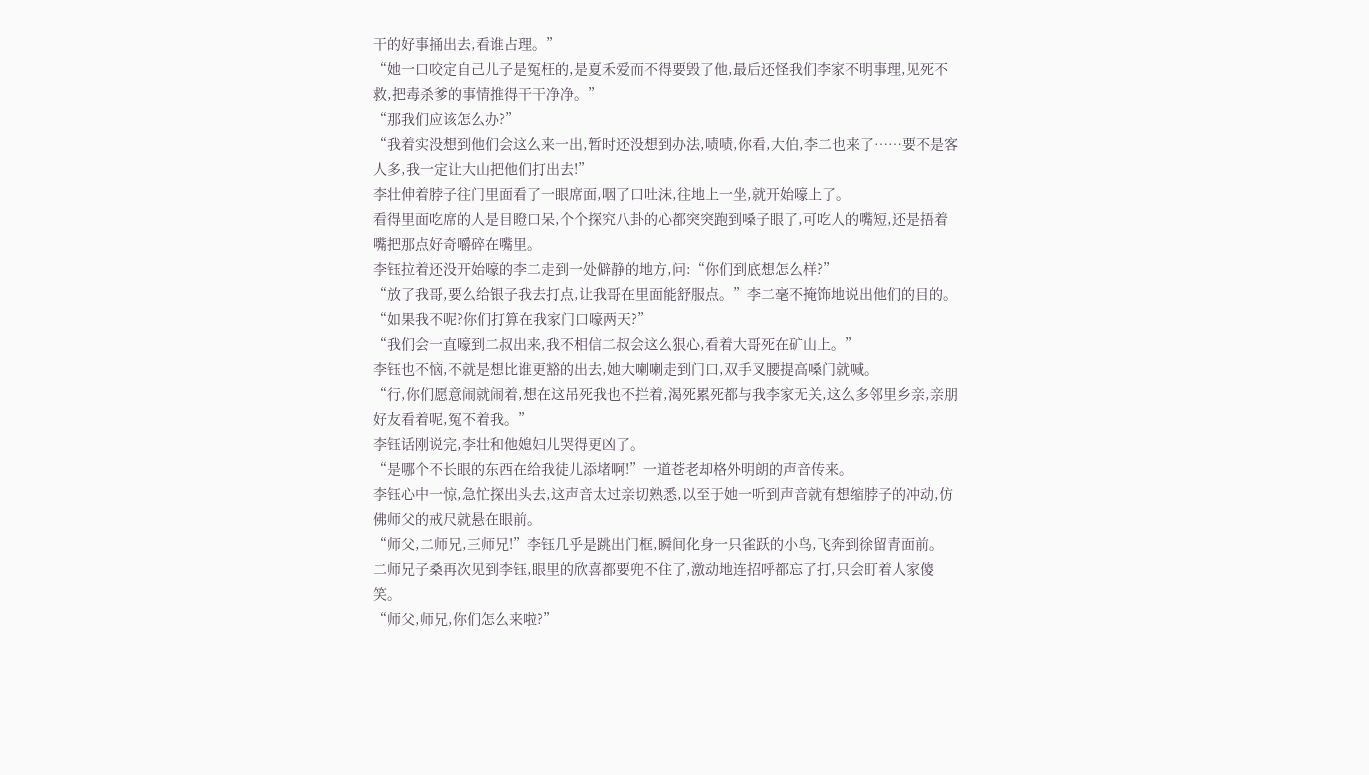干的好事捅出去,看谁占理。”
“她一口咬定自己儿子是冤枉的,是夏禾爱而不得要毁了他,最后还怪我们李家不明事理,见死不救,把毒杀爹的事情推得干干净净。”
“那我们应该怎么办?”
“我着实没想到他们会这么来一出,暂时还没想到办法,啧啧,你看,大伯,李二也来了……要不是客人多,我一定让大山把他们打出去!”
李壮伸着脖子往门里面看了一眼席面,咽了口吐沫,往地上一坐,就开始嚎上了。
看得里面吃席的人是目瞪口呆,个个探究八卦的心都突突跑到嗓子眼了,可吃人的嘴短,还是捂着嘴把那点好奇嚼碎在嘴里。
李钰拉着还没开始嚎的李二走到一处僻静的地方,问:“你们到底想怎么样?”
“放了我哥,要么给银子我去打点,让我哥在里面能舒服点。”李二毫不掩饰地说出他们的目的。
“如果我不呢?你们打算在我家门口嚎两天?”
“我们会一直嚎到二叔出来,我不相信二叔会这么狠心,看着大哥死在矿山上。”
李钰也不恼,不就是想比谁更豁的出去,她大喇喇走到门口,双手叉腰提高嗓门就喊。
“行,你们愿意闹就闹着,想在这吊死我也不拦着,渴死累死都与我李家无关,这么多邻里乡亲,亲朋好友看着呢,冤不着我。”
李钰话刚说完,李壮和他媳妇儿哭得更凶了。
“是哪个不长眼的东西在给我徒儿添堵啊!”一道苍老却格外明朗的声音传来。
李钰心中一惊,急忙探出头去,这声音太过亲切熟悉,以至于她一听到声音就有想缩脖子的冲动,仿佛师父的戒尺就悬在眼前。
“师父,二师兄,三师兄!”李钰几乎是跳出门框,瞬间化身一只雀跃的小鸟,飞奔到徐留青面前。
二师兄子桑再次见到李钰,眼里的欣喜都要兜不住了,激动地连招呼都忘了打,只会盯着人家傻笑。
“师父,师兄,你们怎么来啦?”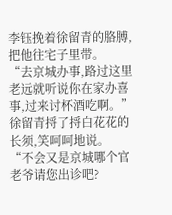李钰挽着徐留青的胳膊,把他往宅子里带。
“去京城办事,路过这里老远就听说你在家办喜事,过来讨杯酒吃啊。”徐留青捋了捋白花花的长须,笑呵呵地说。
“不会又是京城哪个官老爷请您出诊吧?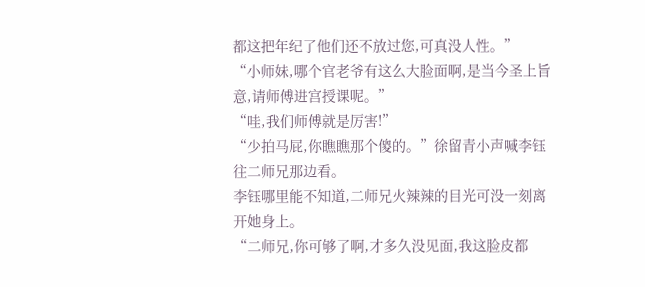都这把年纪了他们还不放过您,可真没人性。”
“小师妹,哪个官老爷有这么大脸面啊,是当今圣上旨意,请师傅进宫授课呢。”
“哇,我们师傅就是厉害!”
“少拍马屁,你瞧瞧那个傻的。”徐留青小声喊李钰往二师兄那边看。
李钰哪里能不知道,二师兄火辣辣的目光可没一刻离开她身上。
“二师兄,你可够了啊,才多久没见面,我这脸皮都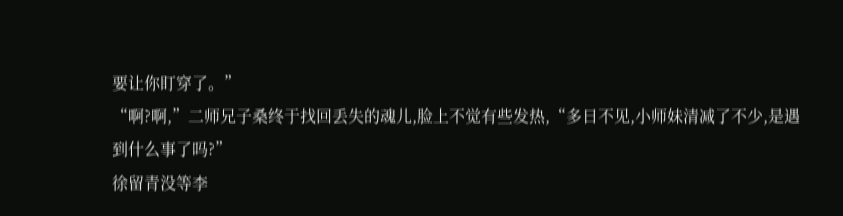要让你盯穿了。”
“啊?啊,”二师兄子桑终于找回丢失的魂儿,脸上不觉有些发热,“多日不见,小师妹清减了不少,是遇到什么事了吗?”
徐留青没等李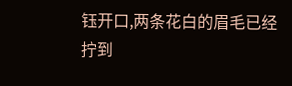钰开口,两条花白的眉毛已经拧到